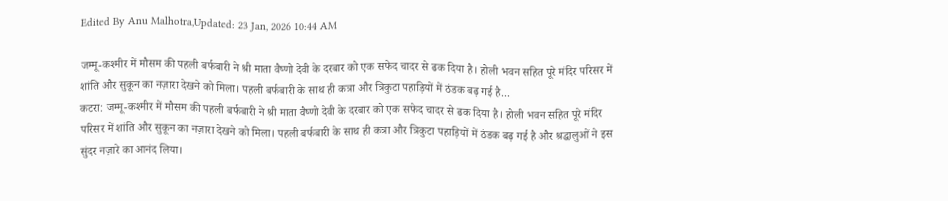Edited By Anu Malhotra,Updated: 23 Jan, 2026 10:44 AM

जम्मू-कश्मीर में मौसम की पहली बर्फबारी ने श्री माता वैष्णो देवी के दरबार को एक सफेद चादर से ढक दिया है। होली भवन सहित पूरे मंदिर परिसर में शांति और सुकून का नज़ारा देखने को मिला। पहली बर्फबारी के साथ ही कत्रा और त्रिकुटा पहाड़ियों में ठंडक बढ़ गई है...
कटरा: जम्मू-कश्मीर में मौसम की पहली बर्फबारी ने श्री माता वैष्णो देवी के दरबार को एक सफेद चादर से ढक दिया है। होली भवन सहित पूरे मंदिर परिसर में शांति और सुकून का नज़ारा देखने को मिला। पहली बर्फबारी के साथ ही कत्रा और त्रिकुटा पहाड़ियों में ठंडक बढ़ गई है और श्रद्धालुओं ने इस सुंदर नज़ारे का आनंद लिया।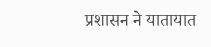प्रशासन ने यातायात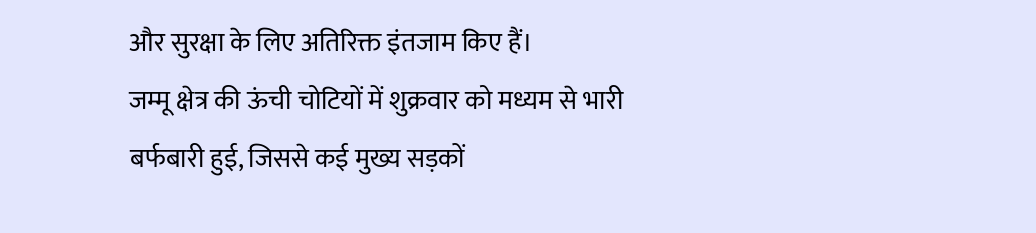और सुरक्षा के लिए अतिरिक्त इंतजाम किए हैं।
जम्मू क्षेत्र की ऊंची चोटियों में शुक्रवार को मध्यम से भारी बर्फबारी हुई, जिससे कई मुख्य सड़कों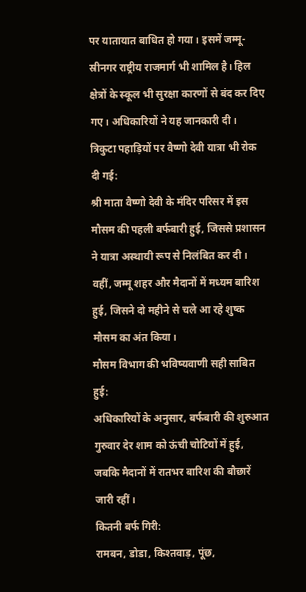पर यातायात बाधित हो गया। इसमें जम्मू-स्रीनगर राष्ट्रीय राजमार्ग भी शामिल है। हिल क्षेत्रों के स्कूल भी सुरक्षा कारणों से बंद कर दिए गए। अधिकारियों ने यह जानकारी दी।
त्रिकुटा पहाड़ियों पर वैष्णो देवी यात्रा भी रोक दी गई:
श्री माता वैष्णो देवी के मंदिर परिसर में इस मौसम की पहली बर्फबारी हुई, जिससे प्रशासन ने यात्रा अस्थायी रूप से निलंबित कर दी। वहीं, जम्मू शहर और मैदानों में मध्यम बारिश हुई, जिसने दो महीने से चले आ रहे शुष्क मौसम का अंत किया।
मौसम विभाग की भविष्यवाणी सही साबित हुई:
अधिकारियों के अनुसार, बर्फबारी की शुरुआत गुरुवार देर शाम को ऊंची चोटियों में हुई, जबकि मैदानों में रातभर बारिश की बौछारें जारी रहीं।
कितनी बर्फ गिरी:
रामबन, डोडा, किश्तवाड़, पूंछ,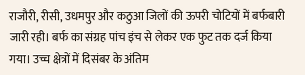राजौरी, रीसी, उधमपुर और कठुआ जिलों की ऊपरी चोटियों में बर्फबारी जारी रही। बर्फ का संग्रह पांच इंच से लेकर एक फुट तक दर्ज किया गया। उच्च क्षेत्रों में दिसंबर के अंतिम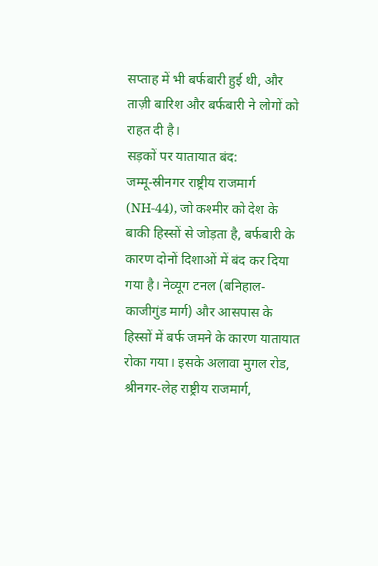सप्ताह में भी बर्फबारी हुई थी, और ताज़ी बारिश और बर्फबारी ने लोगों को राहत दी है।
सड़कों पर यातायात बंद:
जम्मू-स्रीनगर राष्ट्रीय राजमार्ग (NH-44), जो कश्मीर को देश के बाकी हिस्सों से जोड़ता है, बर्फबारी के कारण दोनों दिशाओं में बंद कर दिया गया है। नेव्यूग टनल (बनिहाल-काजीगुंड मार्ग) और आसपास के हिस्सों में बर्फ जमने के कारण यातायात रोका गया। इसके अलावा मुगल रोड, श्रीनगर-लेह राष्ट्रीय राजमार्ग,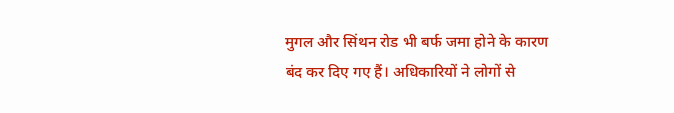मुगल और सिंथन रोड भी बर्फ जमा होने के कारण बंद कर दिए गए हैं। अधिकारियों ने लोगों से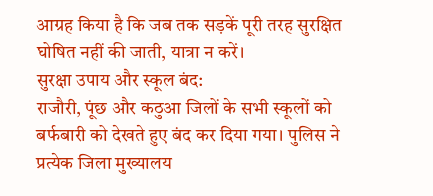आग्रह किया है कि जब तक सड़कें पूरी तरह सुरक्षित घोषित नहीं की जाती, यात्रा न करें।
सुरक्षा उपाय और स्कूल बंद:
राजौरी, पूंछ और कठुआ जिलों के सभी स्कूलों को बर्फबारी को देखते हुए बंद कर दिया गया। पुलिस ने प्रत्येक जिला मुख्यालय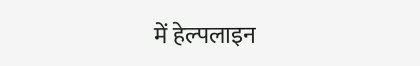में हेल्पलाइन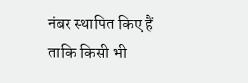नंबर स्थापित किए हैं ताकि किसी भी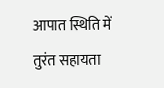आपात स्थिति में तुरंत सहायता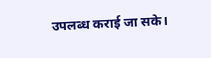उपलब्ध कराई जा सके।